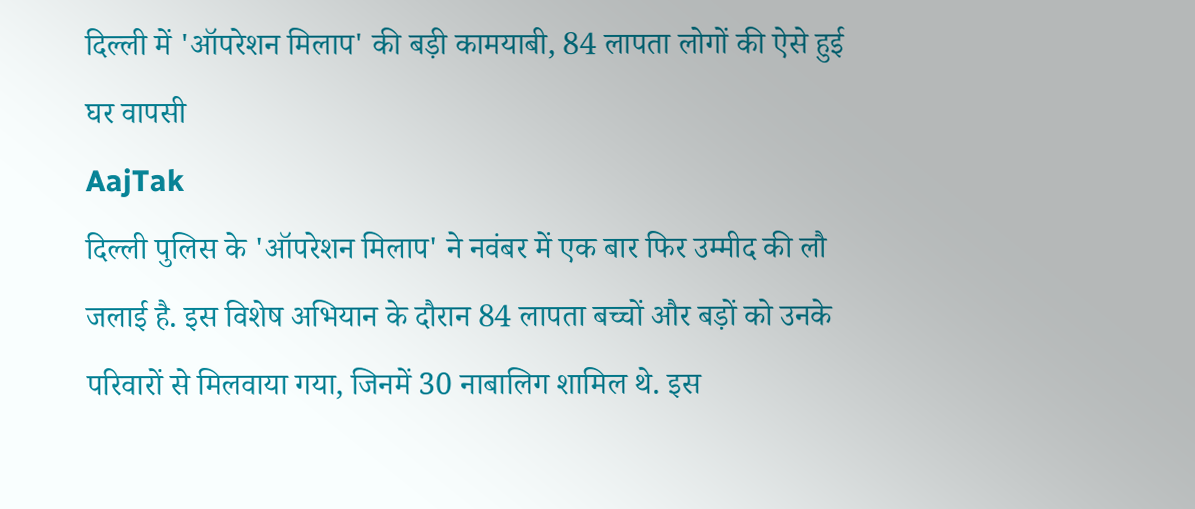दिल्ली में 'ऑपरेशन मिलाप' की बड़ी कामयाबी, 84 लापता लोगों की ऐसे हुई घर वापसी
AajTak
दिल्ली पुलिस के 'ऑपरेशन मिलाप' ने नवंबर में एक बार फिर उम्मीद की लौ जलाई है. इस विशेष अभियान के दौरान 84 लापता बच्चों और बड़ों को उनके परिवारों से मिलवाया गया, जिनमें 30 नाबालिग शामिल थे. इस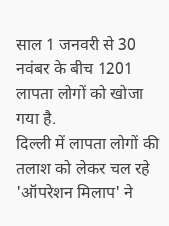साल 1 जनवरी से 30 नवंबर के बीच 1201 लापता लोगों को खोजा गया है.
दिल्ली में लापता लोगों की तलाश को लेकर चल रहे 'ऑपरेशन मिलाप' ने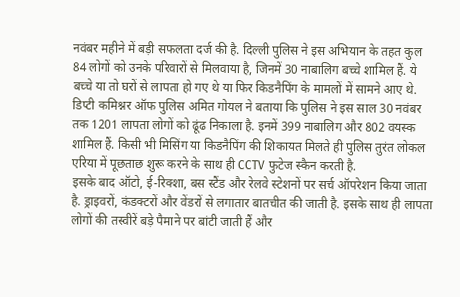नवंबर महीने में बड़ी सफलता दर्ज की है. दिल्ली पुलिस ने इस अभियान के तहत कुल 84 लोगों को उनके परिवारों से मिलवाया है, जिनमें 30 नाबालिग बच्चे शामिल हैं. ये बच्चे या तो घरों से लापता हो गए थे या फिर किडनैपिंग के मामलों में सामने आए थे.
डिप्टी कमिश्नर ऑफ पुलिस अमित गोयल ने बताया कि पुलिस ने इस साल 30 नवंबर तक 1201 लापता लोगों को ढूंढ निकाला है. इनमें 399 नाबालिग और 802 वयस्क शामिल हैं. किसी भी मिसिंग या किडनैपिंग की शिकायत मिलते ही पुलिस तुरंत लोकल एरिया में पूछताछ शुरू करने के साथ ही CCTV फुटेज स्कैन करती है.
इसके बाद ऑटो, ई-रिक्शा, बस स्टैंड और रेलवे स्टेशनों पर सर्च ऑपरेशन किया जाता है. ड्राइवरों, कंडक्टरों और वेंडरों से लगातार बातचीत की जाती है. इसके साथ ही लापता लोगों की तस्वीरें बड़े पैमाने पर बांटी जाती हैं और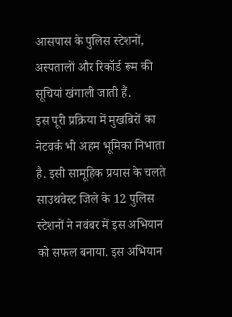आसपास के पुलिस स्टेशनों, अस्पतालों और रिकॉर्ड रूम की सूचियां खंगाली जाती हैं.
इस पूरी प्रक्रिया में मुखबिरों का नेटवर्क भी अहम भूमिका निभाता है. इसी सामूहिक प्रयास के चलते साउथवेस्ट जिले के 12 पुलिस स्टेशनों ने नवंबर में इस अभियान को सफल बनाया. इस अभियान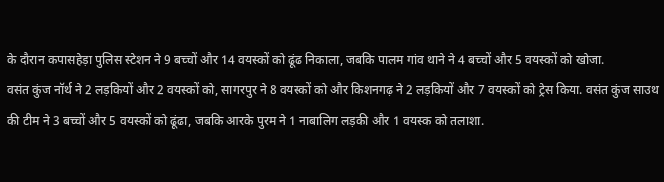के दौरान कपासहेड़ा पुलिस स्टेशन ने 9 बच्चों और 14 वयस्कों को ढूंढ निकाला, जबकि पालम गांव थाने ने 4 बच्चों और 5 वयस्कों को खोजा.
वसंत कुंज नॉर्थ ने 2 लड़कियों और 2 वयस्कों को, सागरपुर ने 8 वयस्कों को और किशनगढ़ ने 2 लड़कियों और 7 वयस्कों को ट्रेस किया. वसंत कुंज साउथ की टीम ने 3 बच्चों और 5 वयस्कों को ढूंढा, जबकि आरके पुरम ने 1 नाबालिग लड़की और 1 वयस्क को तलाशा.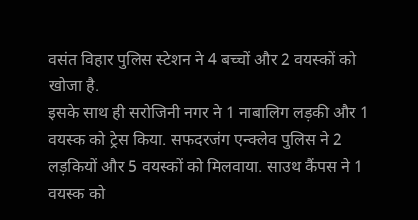वसंत विहार पुलिस स्टेशन ने 4 बच्चों और 2 वयस्कों को खोजा है.
इसके साथ ही सरोजिनी नगर ने 1 नाबालिग लड़की और 1 वयस्क को ट्रेस किया. सफदरजंग एन्क्लेव पुलिस ने 2 लड़कियों और 5 वयस्कों को मिलवाया. साउथ कैंपस ने 1 वयस्क को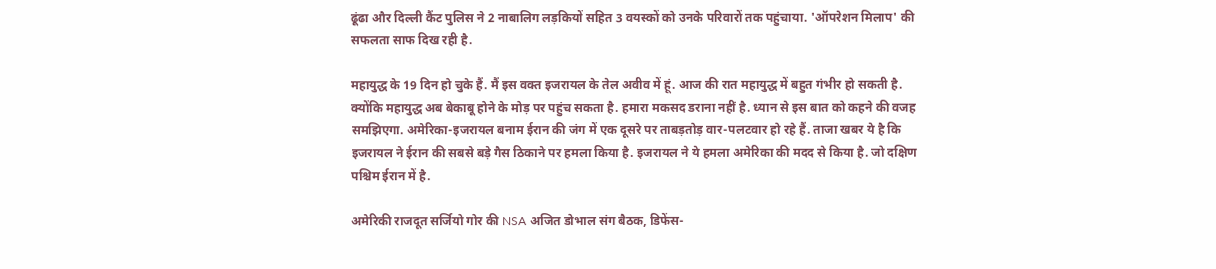ढूंढा और दिल्ली कैंट पुलिस ने 2 नाबालिग लड़कियों सहित 3 वयस्कों को उनके परिवारों तक पहुंचाया. 'ऑपरेशन मिलाप' की सफलता साफ दिख रही है.

महायुद्ध के 19 दिन हो चुके हैं. मैं इस वक्त इजरायल के तेल अवीव में हूं. आज की रात महायुद्ध में बहुत गंभीर हो सकती है. क्योंकि महायुद्ध अब बेकाबू होने के मोड़ पर पहुंच सकता है. हमारा मकसद डराना नहीं है. ध्यान से इस बात को कहने की वजह समझिएगा. अमेरिका-इजरायल बनाम ईरान की जंग में एक दूसरे पर ताबड़तोड़ वार-पलटवार हो रहे हैं. ताजा खबर ये है कि इजरायल ने ईरान की सबसे बड़े गैस ठिकाने पर हमला किया है. इजरायल ने ये हमला अमेरिका की मदद से किया है. जो दक्षिण पश्चिम ईरान में है.

अमेरिकी राजदूत सर्जियो गोर की NSA अजित डोभाल संग बैठक, डिफेंस-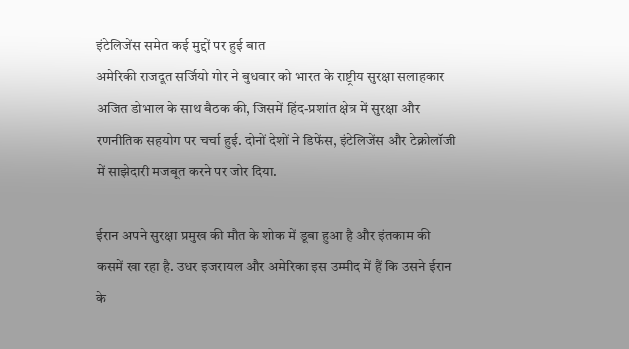इंटेलिजेंस समेत कई मुद्दों पर हुई बात
अमेरिकी राजदूत सर्जियो गोर ने बुधवार को भारत के राष्ट्रीय सुरक्षा सलाहकार अजित डोभाल के साथ बैठक की, जिसमें हिंद-प्रशांत क्षेत्र में सुरक्षा और रणनीतिक सहयोग पर चर्चा हुई. दोनों देशों ने डिफेंस, इंटेलिजेंस और टेक्नोलॉजी में साझेदारी मजबूत करने पर जोर दिया.

ईरान अपने सुरक्षा प्रमुख की मौत के शोक में डूबा हुआ है और इंतकाम की कसमें खा रहा है. उधर इजरायल और अमेरिका इस उम्मीद में हैं कि उसने ईरान के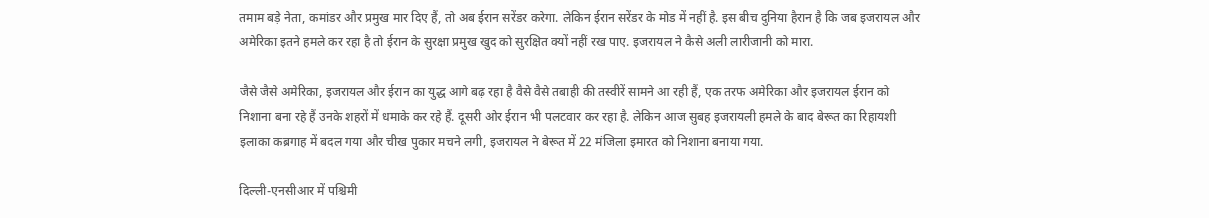तमाम बड़े नेता, कमांडर और प्रमुख मार दिए हैं, तो अब ईरान सरेंडर करेगा. लेकिन ईरान सरेंडर के मोड में नहीं है. इस बीच दुनिया हैरान है कि जब इजरायल और अमेरिका इतने हमले कर रहा है तो ईरान के सुरक्षा प्रमुख खुद को सुरक्षित क्यों नहीं रख पाए. इजरायल ने कैसे अली लारीजानी को मारा.

जैसे जैसे अमेरिका, इजरायल और ईरान का युद्ध आगे बढ़ रहा है वैसे वैसे तबाही की तस्वीरें सामने आ रही हैं, एक तरफ अमेरिका और इजरायल ईरान को निशाना बना रहे हैं उनके शहरों में धमाके कर रहे हैं. दूसरी ओर ईरान भी पलटवार कर रहा है. लेकिन आज सुबह इजरायली हमले के बाद बेरूत का रिहायशी इलाका कब्रगाह में बदल गया और चीख पुकार मचने लगी, इजरायल ने बेरूत में 22 मंजिला इमारत को निशाना बनाया गया.

दिल्ली-एनसीआर में पश्चिमी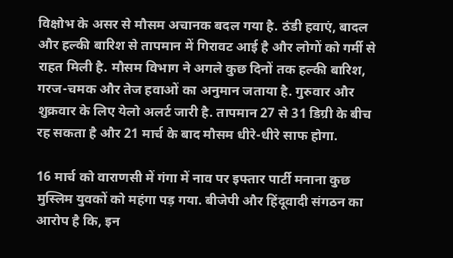विक्षोभ के असर से मौसम अचानक बदल गया है. ठंडी हवाएं, बादल और हल्की बारिश से तापमान में गिरावट आई है और लोगों को गर्मी से राहत मिली है. मौसम विभाग ने अगले कुछ दिनों तक हल्की बारिश, गरज-चमक और तेज हवाओं का अनुमान जताया है. गुरुवार और शुक्रवार के लिए येलो अलर्ट जारी है. तापमान 27 से 31 डिग्री के बीच रह सकता है और 21 मार्च के बाद मौसम धीरे-धीरे साफ होगा.

16 मार्च को वाराणसी में गंगा में नाव पर इफ्तार पार्टी मनाना कुछ मुस्लिम युवकों को महंगा पड़ गया. बीजेपी और हिंदूवादी संगठन का आरोप है कि, इन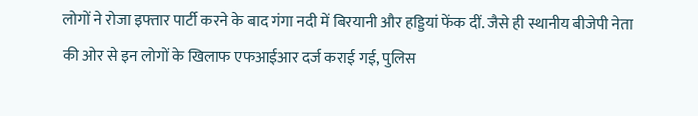लोगों ने रोजा इफ्तार पार्टी करने के बाद गंगा नदी में बिरयानी और हड्डियां फेंक दीं. जैसे ही स्थानीय बीजेपी नेता की ओर से इन लोगों के खिलाफ एफआईआर दर्ज कराई गई, पुलिस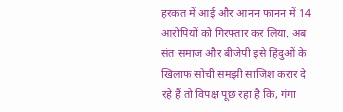हरकत में आई और आनन फानन में 14 आरोपियों को गिरफ्तार कर लिया. अब संत समाज और बीजेपी इसे हिंदुओं के खिलाफ सोची समझी साजिश करार दे रहे हैं तो विपक्ष पूछ रहा है कि, गंगा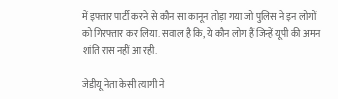में इफ्तार पार्टी करने से कौन सा कानून तोड़ा गया जो पुलिस ने इन लोगों को गिरफ्तार कर लिया. सवाल है कि, ये कौन लोग हैं जिन्हें यूपी की अमन शांति रास नहीं आ रही.

जेडीयू नेता केसी त्यागी ने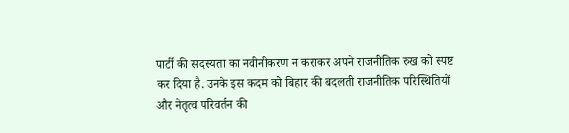पार्टी की सदस्यता का नवीनीकरण न कराकर अपने राजनीतिक रुख को स्पष्ट कर दिया है. उनके इस कदम को बिहार की बदलती राजनीतिक परिस्थितियों और नेतृत्व परिवर्तन की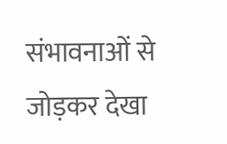संभावनाओं से जोड़कर देखा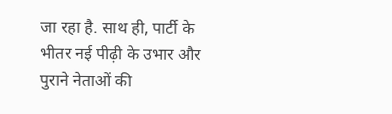जा रहा है. साथ ही, पार्टी के भीतर नई पीढ़ी के उभार और पुराने नेताओं की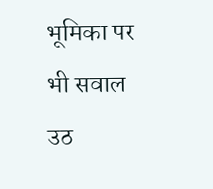भूमिका पर भी सवाल उठ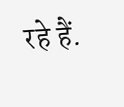रहे हैं.